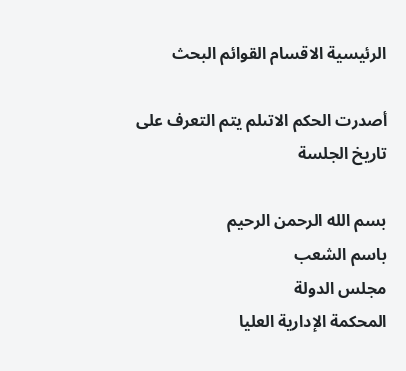الرئيسية الاقسام القوائم البحث

أصدرت الحكم الاتىلم يتم التعرف على تاريخ الجلسة

بسم الله الرحمن الرحيم
باسم الشعب
مجلس الدولة
المحكمة الإدارية العليا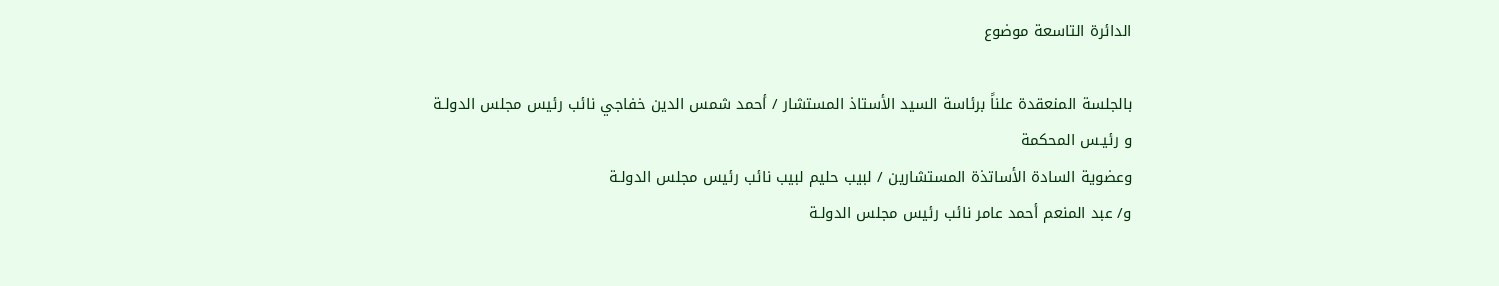الدائرة التاسعة موضوع

بالجلسة المنعقدة علناً برئاسة السيد الأستاذ المستشار / أحمد شمس الدين خفاجي نائب رئيس مجلس الدولـة
و رئيـس المحكمة
وعضوية السادة الأساتذة المستشارين / لبيب حليم لبيب نائب رئيس مجلس الدولـة
و/ عبد المنعم أحمد عامر نائب رئيس مجلس الدولـة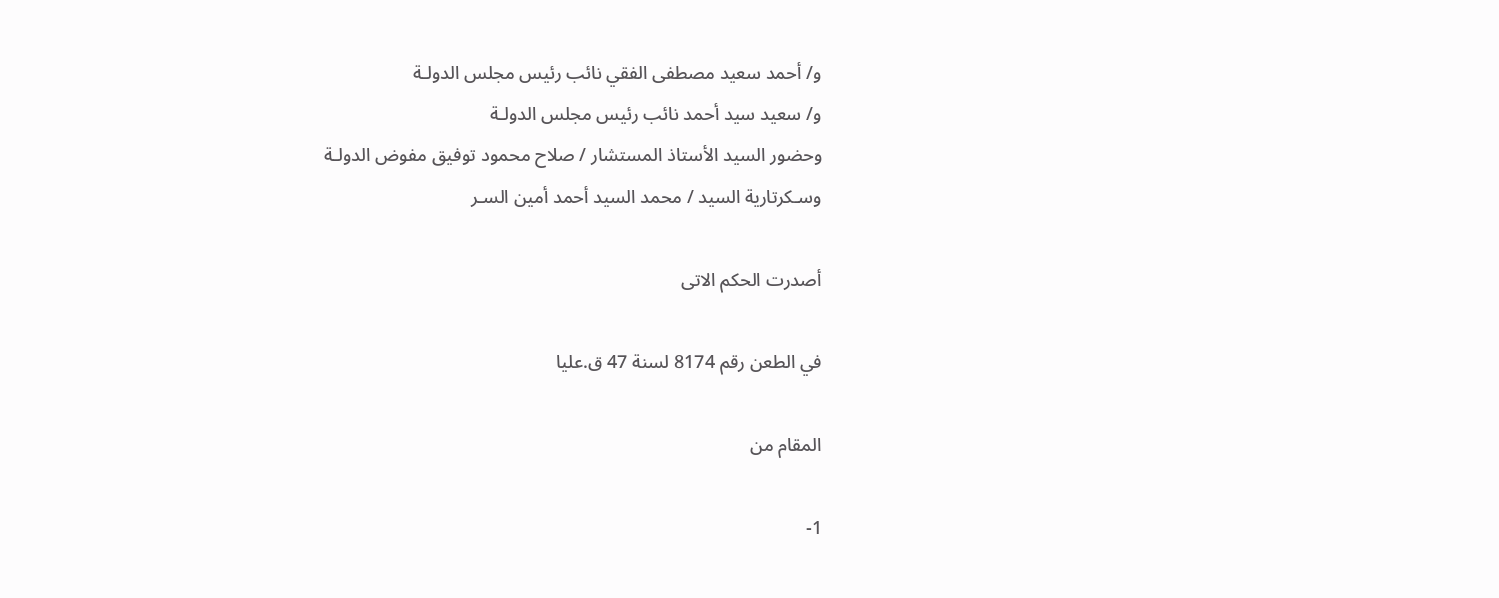و/ أحمد سعيد مصطفى الفقي نائب رئيس مجلس الدولـة
و/ سعيد سيد أحمد نائب رئيس مجلس الدولـة
وحضور السيد الأستاذ المستشار / صلاح محمود توفيق مفوض الدولـة
وسـكرتارية السيد / محمد السيد أحمد أمين السـر

أصدرت الحكم الاتى

في الطعن رقم 8174 لسنة 47 ق.عليا

المقام من

1-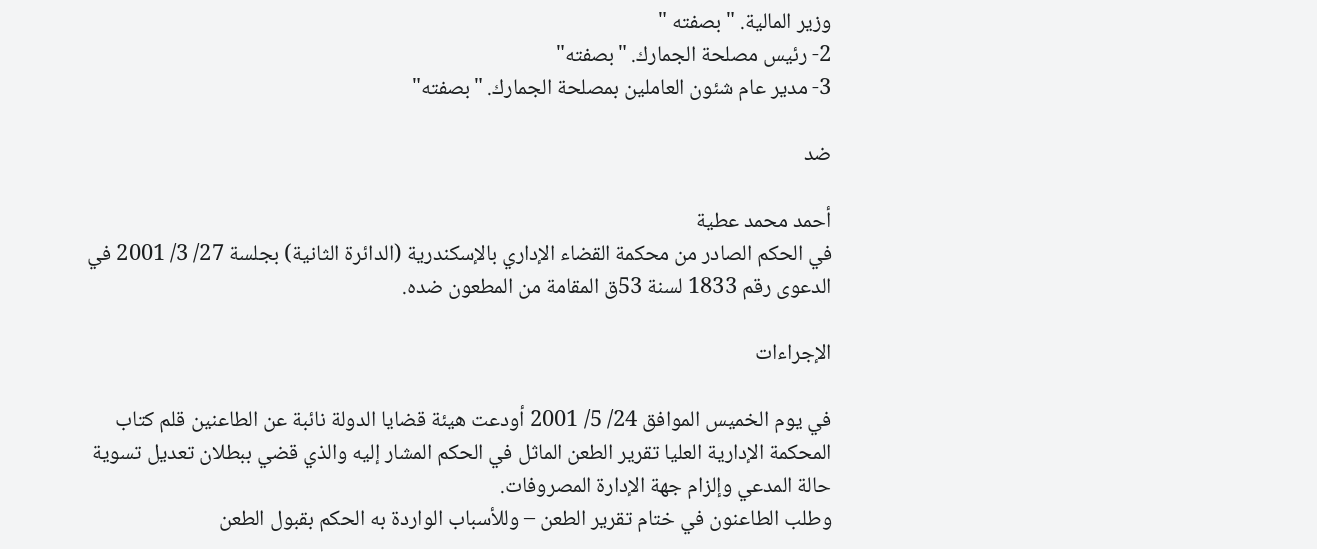وزير المالية. " بصفته "
2- رئيس مصلحة الجمارك. "بصفته"
3- مدير عام شئون العاملين بمصلحة الجمارك. "بصفته"

ضد

أحمد محمد عطية
في الحكم الصادر من محكمة القضاء الإداري بالإسكندرية (الدائرة الثانية) بجلسة 27/ 3/ 2001 في الدعوى رقم 1833 لسنة 53ق المقامة من المطعون ضده.

الإجراءات

في يوم الخميس الموافق 24/ 5/ 2001 أودعت هيئة قضايا الدولة نائبة عن الطاعنين قلم كتاب المحكمة الإدارية العليا تقرير الطعن الماثل في الحكم المشار إليه والذي قضي ببطلان تعديل تسوية حالة المدعي وإلزام جهة الإدارة المصروفات.
وطلب الطاعنون في ختام تقرير الطعن – وللأسباب الواردة به الحكم بقبول الطعن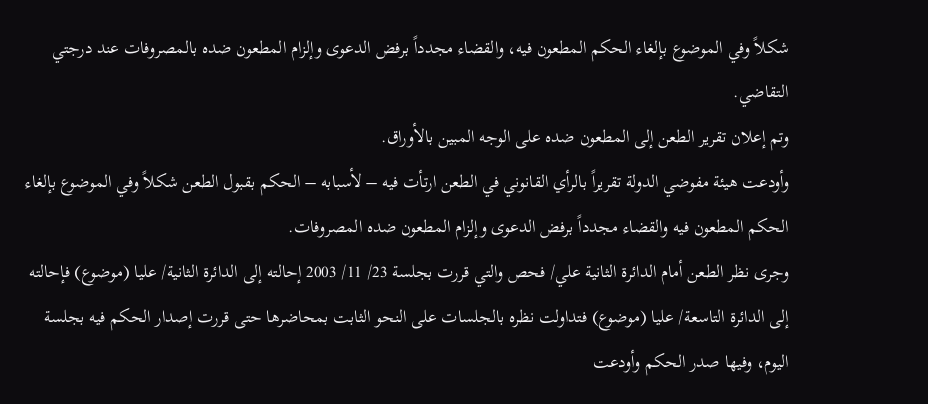شكلاً وفي الموضوع بإلغاء الحكم المطعون فيه، والقضاء مجدداً برفض الدعوى وإلزام المطعون ضده بالمصروفات عند درجتي التقاضي.
وتم إعلان تقرير الطعن إلى المطعون ضده على الوجه المبين بالأوراق.
وأودعت هيئة مفوضي الدولة تقريراً بالرأي القانوني في الطعن ارتأت فيه – لأسبابه – الحكم بقبول الطعن شكلاً وفي الموضوع بإلغاء الحكم المطعون فيه والقضاء مجدداً برفض الدعوى وإلزام المطعون ضده المصروفات.
وجرى نظر الطعن أمام الدائرة الثانية علي/ فحص والتي قررت بجلسة 23/ 11/ 2003 إحالته إلى الدائرة الثانية/ عليا (موضوع) فإحالته إلى الدائرة التاسعة/ عليا (موضوع) فتداولت نظره بالجلسات على النحو الثابت بمحاضرها حتى قررت إصدار الحكم فيه بجلسة اليوم، وفيها صدر الحكم وأودعت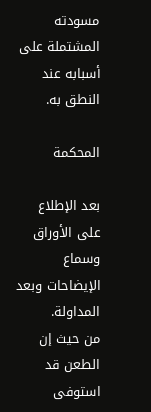مسودته المشتملة على أسبابه عند النطق به.

المحكمة

بعد الإطلاع على الأوراق وسماع الإيضاحات وبعد المداولة.
من حيث إن الطعن قد استوفى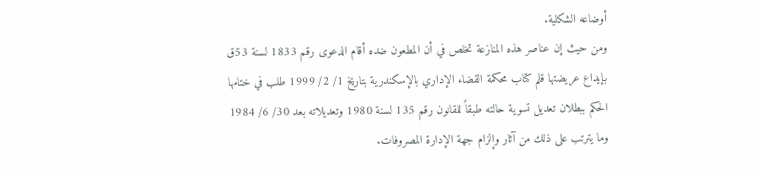أوضاعه الشكلية.
ومن حيث إن عناصر هذه المنازعة تخلص في أن المطعون ضده أقام الدعوى رقم 1833 لسنة 53ق بإيداع عريضتها قلم كتاب محكمة القضاء الإداري بالإسكندرية بتاريخ 1/ 2/ 1999 طلب في ختامها الحكم ببطلان تعديل تسوية حالته طبقاً للقانون رقم 135 لسنة 1980 وتعديلاته بعد 30/ 6/ 1984 وما يترتب على ذلك من آثار وإلزام جهة الإدارة المصروفات.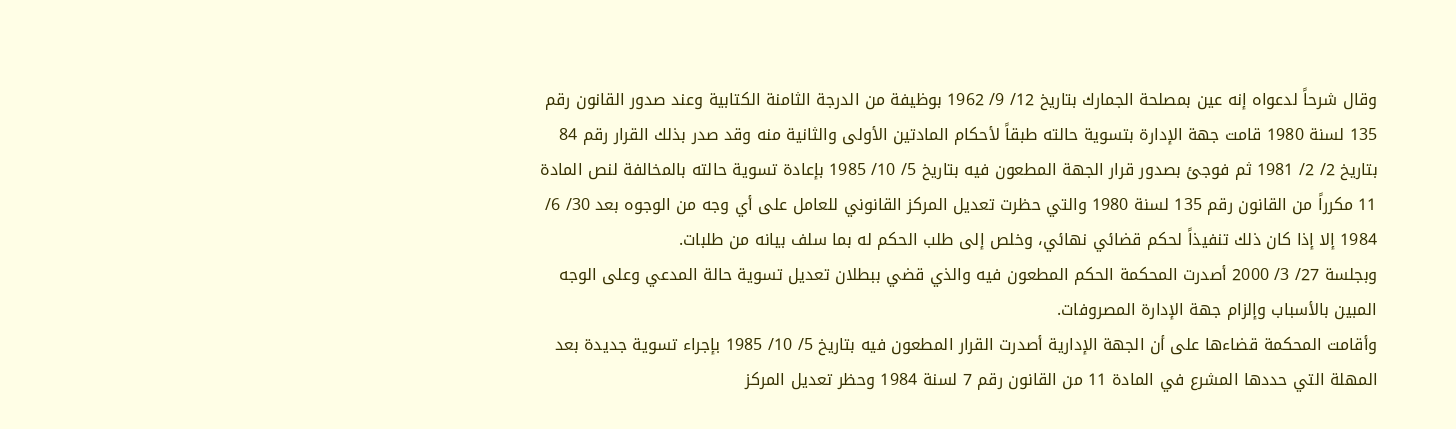وقال شرحاً لدعواه إنه عين بمصلحة الجمارك بتاريخ 12/ 9/ 1962 بوظيفة من الدرجة الثامنة الكتابية وعند صدور القانون رقم 135 لسنة 1980 قامت جهة الإدارة بتسوية حالته طبقاً لأحكام المادتين الأولى والثانية منه وقد صدر بذلك القرار رقم 84 بتاريخ 2/ 2/ 1981 ثم فوجئ بصدور قرار الجهة المطعون فيه بتاريخ 5/ 10/ 1985 بإعادة تسوية حالته بالمخالفة لنص المادة 11 مكرراً من القانون رقم 135 لسنة 1980 والتي حظرت تعديل المركز القانوني للعامل على أي وجه من الوجوه بعد 30/ 6/ 1984 إلا إذا كان ذلك تنفيذاً لحكم قضائي نهائي، وخلص إلى طلب الحكم له بما سلف بيانه من طلبات.
وبجلسة 27/ 3/ 2000 أصدرت المحكمة الحكم المطعون فيه والذي قضي ببطلان تعديل تسوية حالة المدعي وعلى الوجه المبين بالأسباب وإلزام جهة الإدارة المصروفات.
وأقامت المحكمة قضاءها على أن الجهة الإدارية أصدرت القرار المطعون فيه بتاريخ 5/ 10/ 1985 بإجراء تسوية جديدة بعد المهلة التي حددها المشرع في المادة 11 من القانون رقم 7 لسنة 1984 وحظر تعديل المركز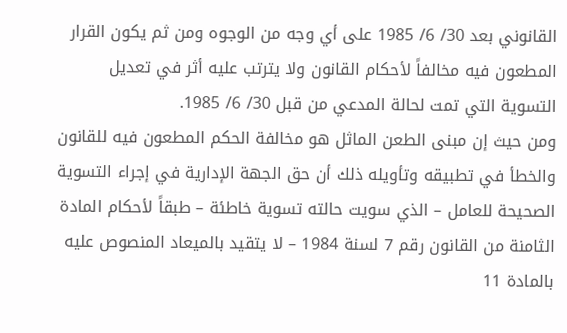القانوني بعد 30/ 6/ 1985 على أي وجه من الوجوه ومن ثم يكون القرار المطعون فيه مخالفاً لأحكام القانون ولا يترتب عليه أثر في تعديل التسوية التي تمت لحالة المدعي من قبل 30/ 6/ 1985.
ومن حيث إن مبنى الطعن الماثل هو مخالفة الحكم المطعون فيه للقانون والخطأ في تطبيقه وتأويله ذلك أن حق الجهة الإدارية في إجراء التسوية الصحيحة للعامل – الذي سويت حالته تسوية خاطئة – طبقاً لأحكام المادة الثامنة من القانون رقم 7 لسنة 1984 – لا يتقيد بالميعاد المنصوص عليه بالمادة 11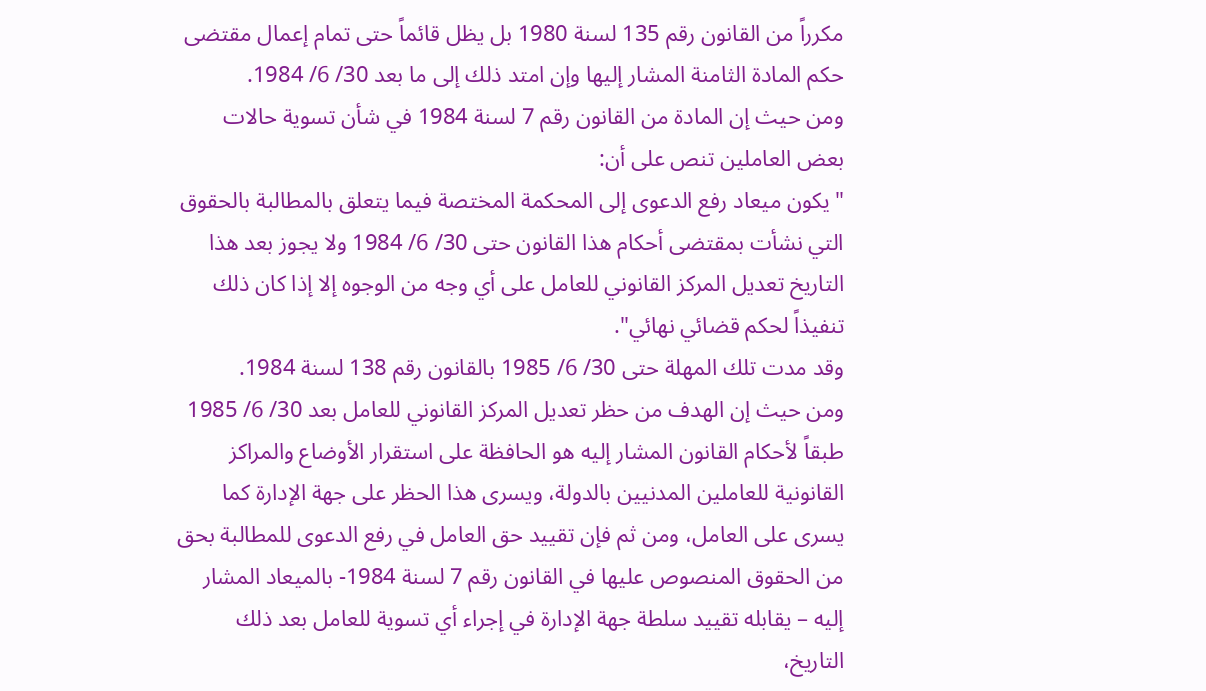مكرراً من القانون رقم 135 لسنة 1980 بل يظل قائماً حتى تمام إعمال مقتضى حكم المادة الثامنة المشار إليها وإن امتد ذلك إلى ما بعد 30/ 6/ 1984.
ومن حيث إن المادة من القانون رقم 7 لسنة 1984 في شأن تسوية حالات بعض العاملين تنص على أن:
"يكون ميعاد رفع الدعوى إلى المحكمة المختصة فيما يتعلق بالمطالبة بالحقوق التي نشأت بمقتضى أحكام هذا القانون حتى 30/ 6/ 1984 ولا يجوز بعد هذا التاريخ تعديل المركز القانوني للعامل على أي وجه من الوجوه إلا إذا كان ذلك تنفيذاً لحكم قضائي نهائي".
وقد مدت تلك المهلة حتى 30/ 6/ 1985 بالقانون رقم 138 لسنة 1984.
ومن حيث إن الهدف من حظر تعديل المركز القانوني للعامل بعد 30/ 6/ 1985 طبقاً لأحكام القانون المشار إليه هو الحافظة على استقرار الأوضاع والمراكز القانونية للعاملين المدنيين بالدولة، ويسرى هذا الحظر على جهة الإدارة كما يسرى على العامل، ومن ثم فإن تقييد حق العامل في رفع الدعوى للمطالبة بحق من الحقوق المنصوص عليها في القانون رقم 7 لسنة 1984- بالميعاد المشار إليه – يقابله تقييد سلطة جهة الإدارة في إجراء أي تسوية للعامل بعد ذلك التاريخ،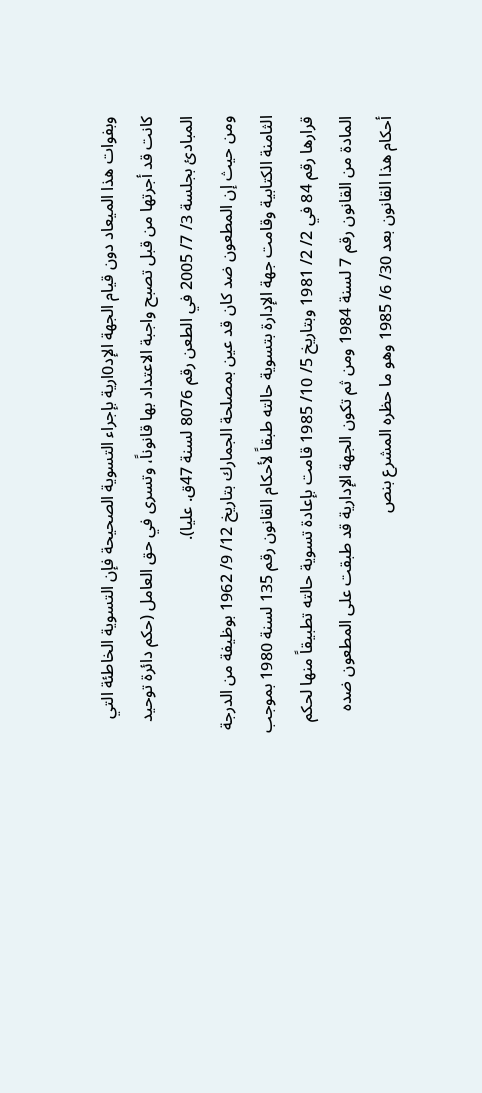وبفوات هذا الميعاد دون قيام الجهة الإد0ارية بإجراء التسوية الصحيحة فإن التسوية الخاطئة التي كانت قد أجرتها من قبل تصبح واجبة الاعتداد بها قانوناً، وتسرى في حق العامل (حكم دائرة توحيد المبادئ بجلسة 3/ 7/ 2005 في الطعن رقم 8076 لسنة 47ق. عليا).
ومن حيث إن المطعون ضد كان قد عين بمصلحة الجمارك بتاريخ 12/ 9/ 1962 بوظيفة من الدرجة الثامنة الكتابية وقامت جهة الإدارة بتسوية حالته طبقاً لأحكام القانون رقم 135 لسنة 1980 بموجب قرارها رقم 84 في 2/ 2/ 1981 وبتاريخ 5/ 10/ 1985 قامت بإعادة تسوية حالته تطبيقاً منها لحكم المادة من القانون رقم 7 لسنة 1984 ومن ثم تكون الجهة الإدارية قد طبقت على المطعون ضده أحكام هذا القانون بعد 30/ 6/ 1985 وهو ما حظره المشرع بنص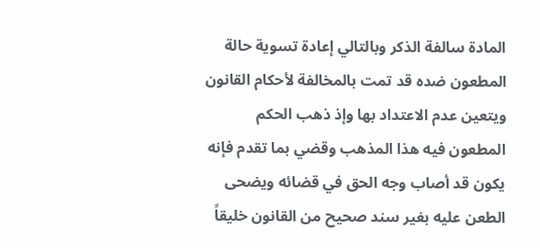المادة سالفة الذكر وبالتالي إعادة تسوية حالة المطعون ضده قد تمت بالمخالفة لأحكام القانون ويتعين عدم الاعتداد بها وإذ ذهب الحكم المطعون فيه هذا المذهب وقضي بما تقدم فإنه يكون قد أصاب وجه الحق في قضائه ويضحى الطعن عليه بغير سند صحيح من القانون خليقاً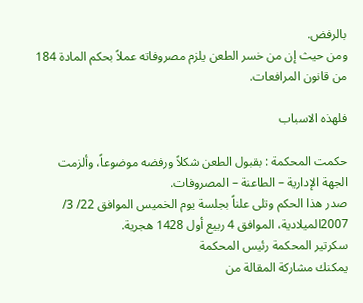بالرفض.
ومن حيث إن من خسر الطعن يلزم مصروفاته عملاً بحكم المادة 184 من قانون المرافعات.

فلهذه الاسباب

حكمت المحكمة : بقبول الطعن شكلاً ورفضه موضوعاً، وألزمت الجهة الإدارية – الطاعنة – المصروفات.
صدر هذا الحكم وتلى علناً بجلسة يوم الخميس الموافق 22/ 3/ 2007الميلادية، الموافق 4 ربيع أول 1428 هجرية.
سكرتير المحكمة رئيس المحكمة
يمكنك مشاركة المقالة من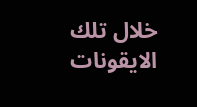خلال تلك الايقونات